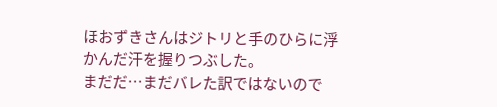ほおずきさんはジトリと手のひらに浮かんだ汗を握りつぶした。
まだだ…まだバレた訳ではないので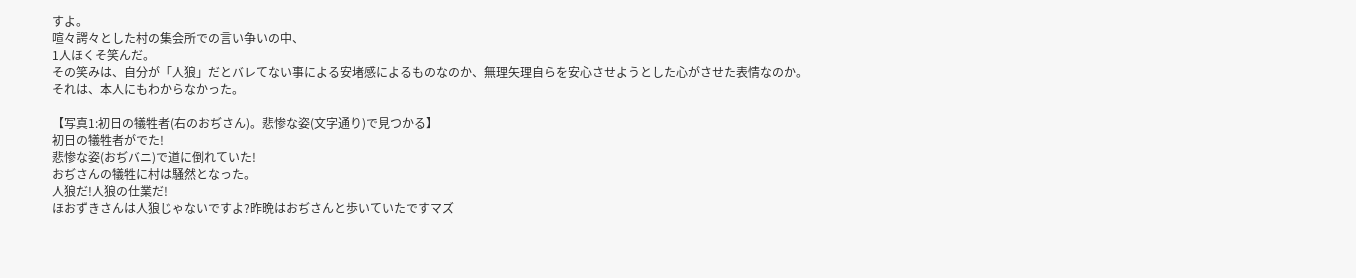すよ。
喧々諤々とした村の集会所での言い争いの中、
1人ほくそ笑んだ。
その笑みは、自分が「人狼」だとバレてない事による安堵感によるものなのか、無理矢理自らを安心させようとした心がさせた表情なのか。
それは、本人にもわからなかった。

【写真1:初日の犠牲者(右のおぢさん)。悲惨な姿(文字通り)で見つかる】
初日の犠牲者がでた!
悲惨な姿(おぢバニ)で道に倒れていた!
おぢさんの犠牲に村は騒然となった。
人狼だ!人狼の仕業だ!
ほおずきさんは人狼じゃないですよ?昨晩はおぢさんと歩いていたですマズ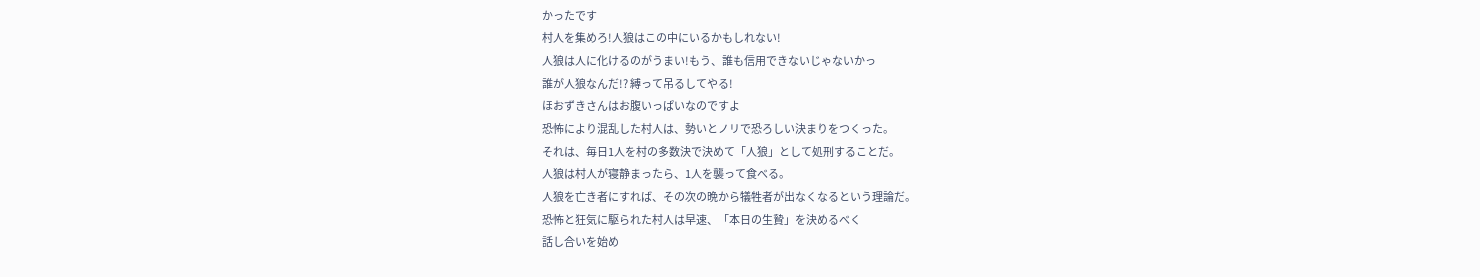かったです
村人を集めろ!人狼はこの中にいるかもしれない!
人狼は人に化けるのがうまい!もう、誰も信用できないじゃないかっ
誰が人狼なんだ!? 縛って吊るしてやる!
ほおずきさんはお腹いっぱいなのですよ
恐怖により混乱した村人は、勢いとノリで恐ろしい決まりをつくった。
それは、毎日1人を村の多数決で決めて「人狼」として処刑することだ。
人狼は村人が寝静まったら、1人を襲って食べる。
人狼を亡き者にすれば、その次の晩から犠牲者が出なくなるという理論だ。
恐怖と狂気に駆られた村人は早速、「本日の生贄」を決めるべく
話し合いを始め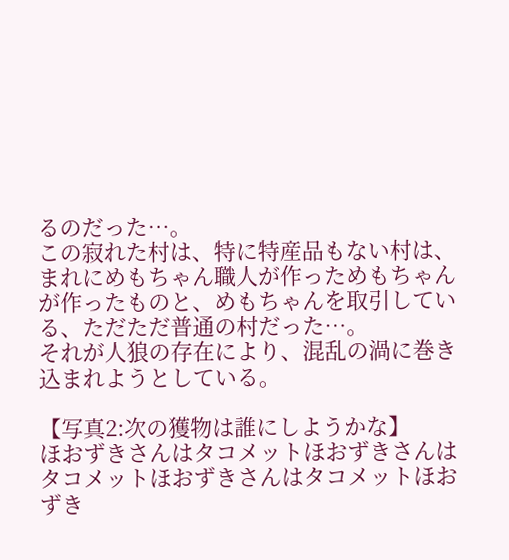るのだった…。
この寂れた村は、特に特産品もない村は、まれにめもちゃん職人が作っためもちゃんが作ったものと、めもちゃんを取引している、ただただ普通の村だった…。
それが人狼の存在により、混乱の渦に巻き込まれようとしている。

【写真2:次の獲物は誰にしようかな】
ほおずきさんはタコメットほおずきさんはタコメットほおずきさんはタコメットほおずき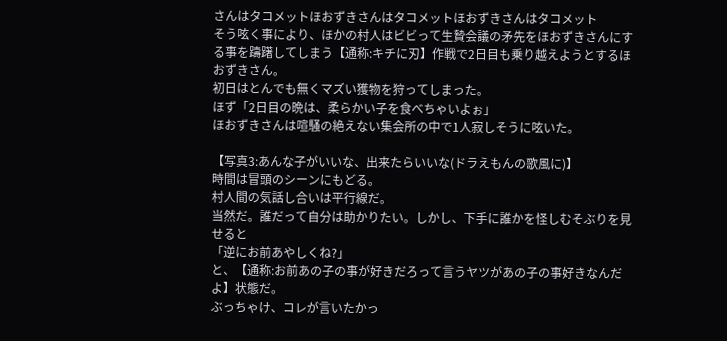さんはタコメットほおずきさんはタコメットほおずきさんはタコメット
そう呟く事により、ほかの村人はビビって生贄会議の矛先をほおずきさんにする事を躊躇してしまう【通称:キチに刃】作戦で2日目も乗り越えようとするほおずきさん。
初日はとんでも無くマズい獲物を狩ってしまった。
ほず「2日目の晩は、柔らかい子を食べちゃいよぉ」
ほおずきさんは喧騒の絶えない集会所の中で1人寂しそうに呟いた。

【写真3:あんな子がいいな、出来たらいいな(ドラえもんの歌風に)】
時間は冒頭のシーンにもどる。
村人間の気話し合いは平行線だ。
当然だ。誰だって自分は助かりたい。しかし、下手に誰かを怪しむそぶりを見せると
「逆にお前あやしくね?」
と、【通称:お前あの子の事が好きだろって言うヤツがあの子の事好きなんだよ】状態だ。
ぶっちゃけ、コレが言いたかっ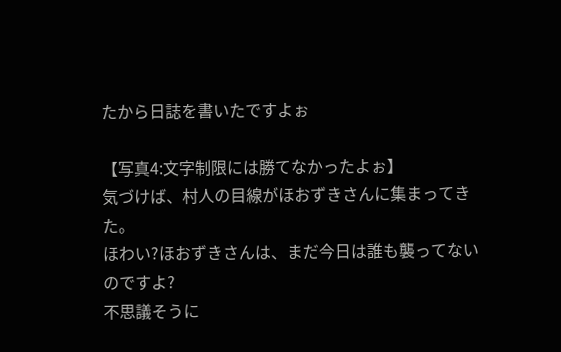たから日誌を書いたですよぉ

【写真4:文字制限には勝てなかったよぉ】
気づけば、村人の目線がほおずきさんに集まってきた。
ほわい?ほおずきさんは、まだ今日は誰も襲ってないのですよ?
不思議そうに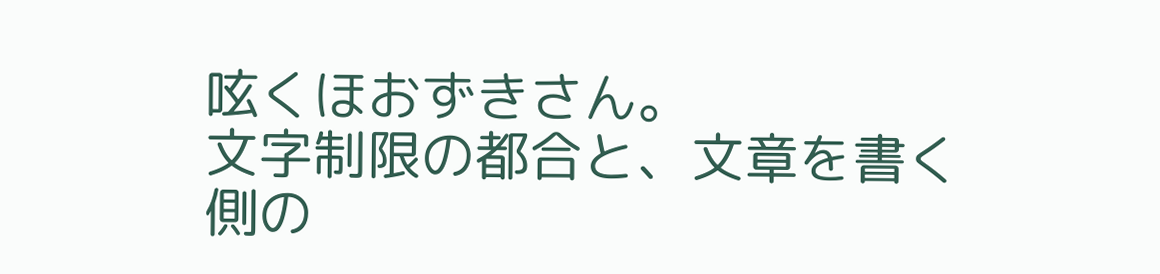呟くほおずきさん。
文字制限の都合と、文章を書く側の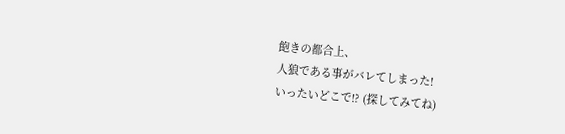飽きの都合上、
人狼である事がバレてしまった!
いったいどこで!? (探してみてね)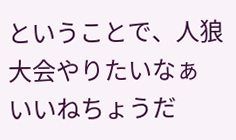ということで、人狼大会やりたいなぁ
いいねちょうだ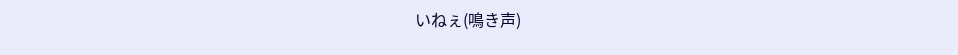いねぇ(鳴き声)